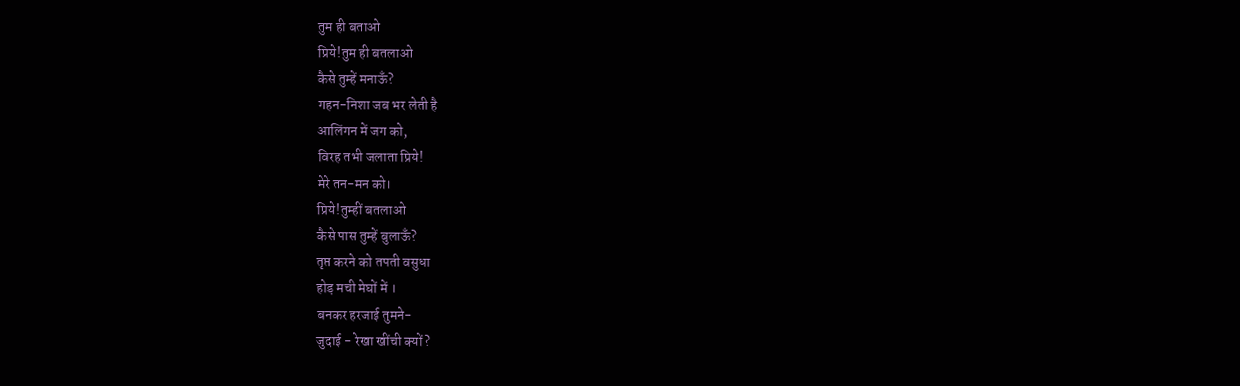तुम ही बताओ
प्रिये!तुम ही बतलाओ
कैसे तुम्हें मनाऊँ?
गहन-निशा जब भर लेती है
आलिंगन में जग को,
विरह तभी जलाता प्रिये!
मेरे तन-मन को।
प्रिये!तुम्हीं बतलाओ
कैसे पास तुम्हें बुलाऊँ?
तृप्त करने को तपती वसुधा
होड़ मची मेघों में ।
बनकर हरजाई तुमने-
जुदाई - रेखा खींची क्यों?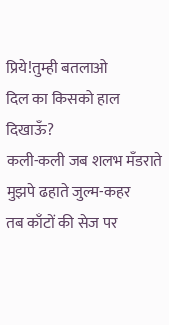प्रिये!तुम्ही बतलाओ
दिल का किसको हाल दिखाऊँ?
कली-कली जब शलभ मँडराते
मुझपे ढहाते जुल्म-कहर
तब काँटों की सेज पर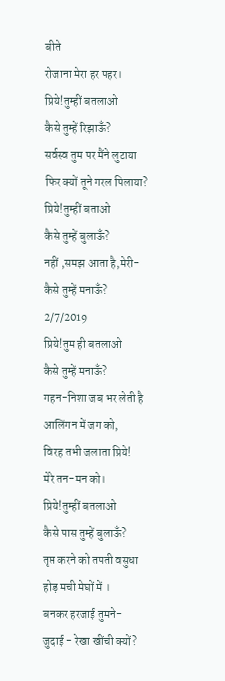बीते
रोजाना मेरा हर पहर।
प्रिये!तुम्हीं बतलाओ
कैसे तुम्हें रिझाऊँ?
सर्वस्व तुम पर मैंने लुटाया
फिर क्यों तूने गरल पिलाया?
प्रिये!तुम्हीं बताओ
कैसे तुम्हें बुलाऊँ?
नहीं ,समझ आता है,मेरी-
कैसे तुम्हें मनाऊँ?
2/7/2019
प्रिये!तुम ही बतलाओ
कैसे तुम्हें मनाऊँ?
गहन-निशा जब भर लेती है
आलिंगन में जग को,
विरह तभी जलाता प्रिये!
मेरे तन-मन को।
प्रिये!तुम्हीं बतलाओ
कैसे पास तुम्हें बुलाऊँ?
तृप्त करने को तपती वसुधा
होड़ मची मेघों में ।
बनकर हरजाई तुमने-
जुदाई - रेखा खींची क्यों?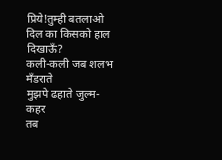प्रिये!तुम्ही बतलाओ
दिल का किसको हाल दिखाऊँ?
कली-कली जब शलभ मँडराते
मुझपे ढहाते जुल्म-कहर
तब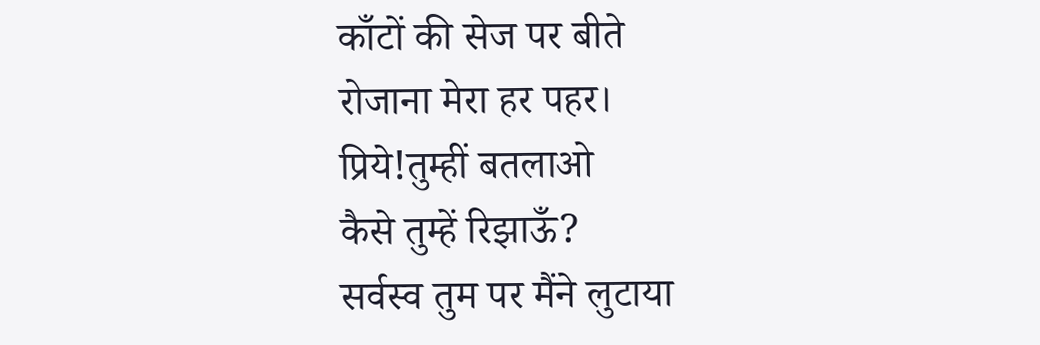काँटों की सेज पर बीते
रोजाना मेरा हर पहर।
प्रिये!तुम्हीं बतलाओ
कैसे तुम्हें रिझाऊँ?
सर्वस्व तुम पर मैंने लुटाया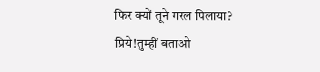फिर क्यों तूने गरल पिलाया?
प्रिये!तुम्हीं बताओ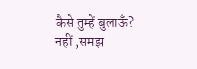कैसे तुम्हें बुलाऊँ?
नहीं ,समझ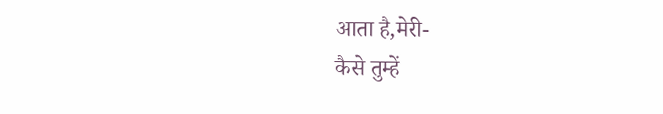आता है,मेरी-
कैसे तुम्हें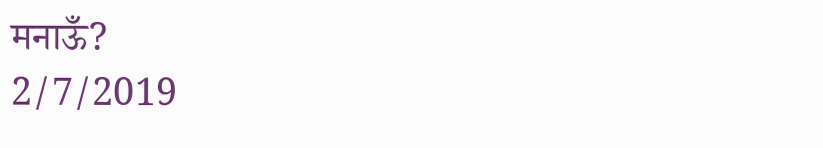मनाऊँ?
2/7/2019